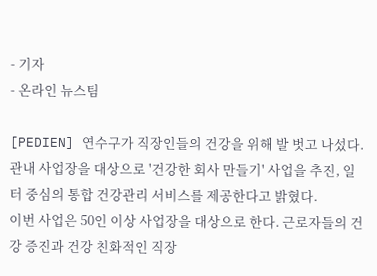- 기자
- 온라인 뉴스팀

[PEDIEN] 연수구가 직장인들의 건강을 위해 발 벗고 나섰다. 관내 사업장을 대상으로 '건강한 회사 만들기' 사업을 추진, 일터 중심의 통합 건강관리 서비스를 제공한다고 밝혔다.
이번 사업은 50인 이상 사업장을 대상으로 한다. 근로자들의 건강 증진과 건강 친화적인 직장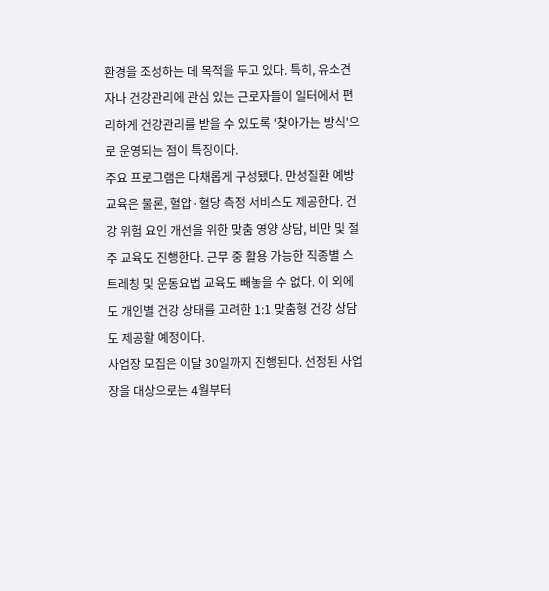환경을 조성하는 데 목적을 두고 있다. 특히, 유소견자나 건강관리에 관심 있는 근로자들이 일터에서 편리하게 건강관리를 받을 수 있도록 '찾아가는 방식'으로 운영되는 점이 특징이다.
주요 프로그램은 다채롭게 구성됐다. 만성질환 예방 교육은 물론, 혈압·혈당 측정 서비스도 제공한다. 건강 위험 요인 개선을 위한 맞춤 영양 상담, 비만 및 절주 교육도 진행한다. 근무 중 활용 가능한 직종별 스트레칭 및 운동요법 교육도 빼놓을 수 없다. 이 외에도 개인별 건강 상태를 고려한 1:1 맞춤형 건강 상담도 제공할 예정이다.
사업장 모집은 이달 30일까지 진행된다. 선정된 사업장을 대상으로는 4월부터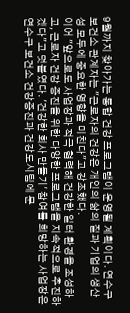9월까지 찾아가는 통합 건강 프로그램이 운영될 계획이다. 연수구 보건소 관계자는 "근로자의 건강은 개인의 삶의 질과 기업의 생산성 모두에 중요한 영향을 미친다"고 강조했다.
이어 "앞으로도 사업장과 적극 협력해 건강한 일터 환경을 조성하고, 근로자 건강 증진을 위한 다양한 프로그램을 지속적으로 추진하겠다"고 덧붙였다. '건강한 회사 만들기' 참여를 희망하는 사업장은 연수구 보건소 건강증진과 건강도시팀에 문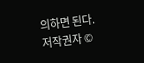의하면 된다.
저작권자 ©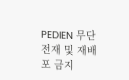PEDIEN 무단전재 및 재배포 금지